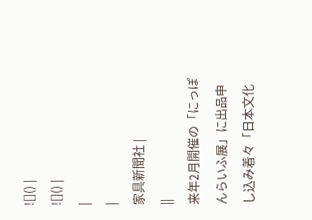![]() |
![]() |
|
|
家具新聞社 |
||
来年2月開催の「にっぽんらいふ展」に出品申し込み着々「日本文化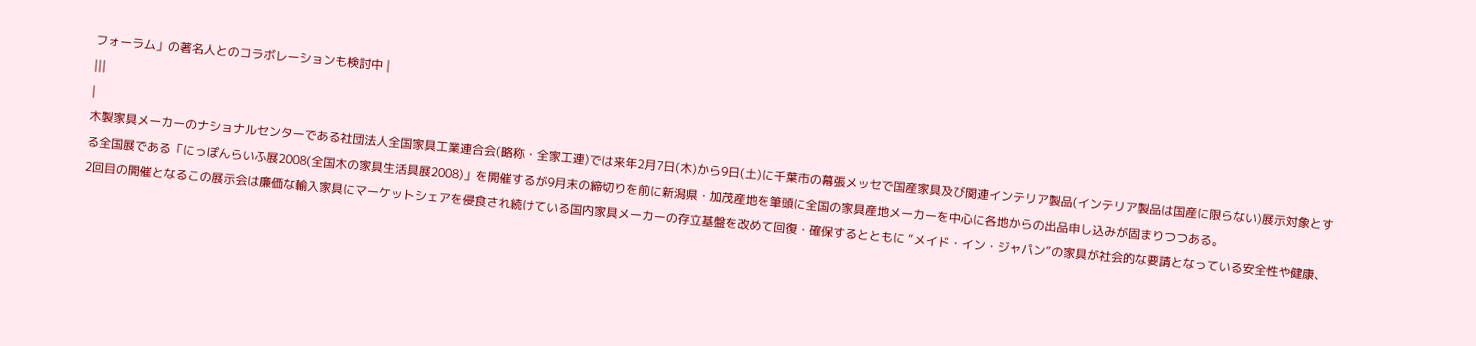フォーラム」の著名人とのコラボレーションも検討中 |
|||
|
木製家具メーカーのナショナルセンターである社団法人全国家具工業連合会(略称・全家工連)では来年2月7日(木)から9日(土)に千葉市の幕張メッセで国産家具及び関連インテリア製品(インテリア製品は国産に限らない)展示対象とする全国展である「にっぽんらいふ展2008(全国木の家具生活具展2008)」を開催するが9月末の締切りを前に新潟県・加茂産地を筆頭に全国の家具産地メーカーを中心に各地からの出品申し込みが固まりつつある。
2回目の開催となるこの展示会は廉価な輸入家具にマーケットシェアを侵食され続けている国内家具メーカーの存立基盤を改めて回復・確保するとともに “メイド・イン・ジャパン”の家具が社会的な要請となっている安全性や健康、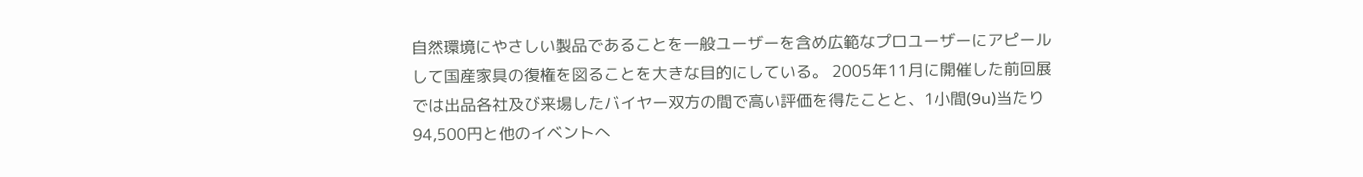自然環境にやさしい製品であることを一般ユーザーを含め広範なプロユーザーにアピールして国産家具の復権を図ることを大きな目的にしている。 2005年11月に開催した前回展では出品各社及び来場したバイヤー双方の間で高い評価を得たことと、1小間(9u)当たり94,500円と他のイベントへ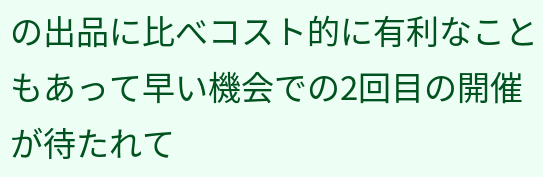の出品に比べコスト的に有利なこともあって早い機会での2回目の開催が待たれて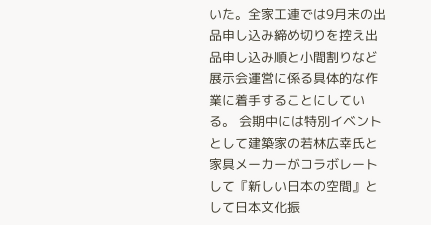いた。全家工連では9月末の出品申し込み締め切りを控え出品申し込み順と小間割りなど展示会運営に係る具体的な作業に着手することにしている。 会期中には特別イベントとして建築家の若林広幸氏と家具メーカーがコラボレートして『新しい日本の空間』として日本文化振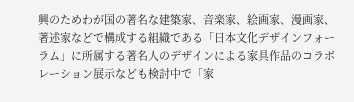興のためわが国の著名な建築家、音楽家、絵画家、漫画家、著述家などで構成する組織である「日本文化デザインフォーラム」に所属する著名人のデザインによる家具作品のコラボレーション展示なども検討中で「家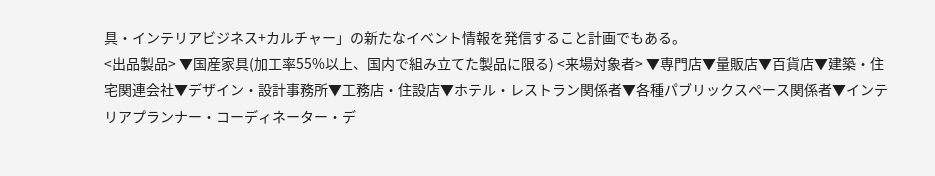具・インテリアビジネス+カルチャー」の新たなイベント情報を発信すること計画でもある。
<出品製品> ▼国産家具(加工率55%以上、国内で組み立てた製品に限る) <来場対象者> ▼専門店▼量販店▼百貨店▼建築・住宅関連会社▼デザイン・設計事務所▼工務店・住設店▼ホテル・レストラン関係者▼各種パブリックスペース関係者▼インテリアプランナー・コーディネーター・デ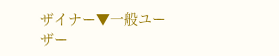ザイナー▼一般ユーザー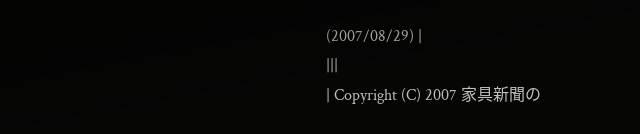(2007/08/29) |
|||
| Copyright (C) 2007 家具新聞の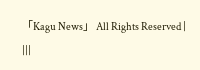「Kagu News」 All Rights Reserved | |||